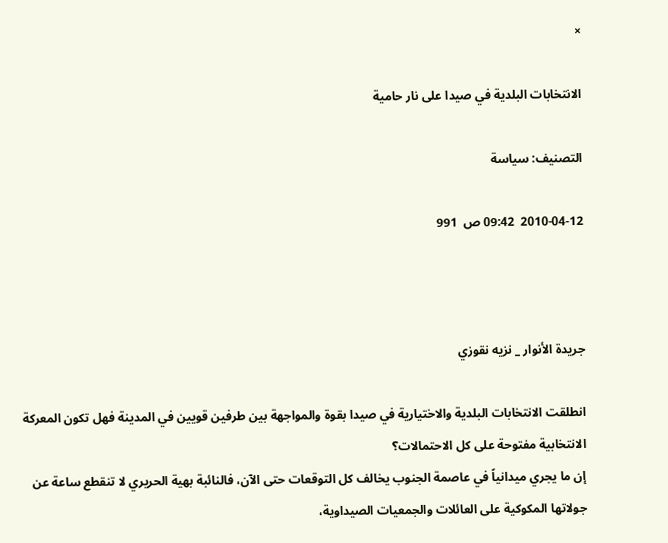×

الانتخابات البلدية في صيدا على نار حامية

التصنيف: سياسة

2010-04-12  09:42 ص  991



جريدة الأنوار _ نزيه نقوزي

انطلقت الانتخابات البلدية والاختيارية في صيدا بقوة والمواجهة بين طرفين قويين في المدينة فهل تكون المعركة الانتخابية مفتوحة على كل الاحتمالات؟
إن ما يجري ميدانياً في عاصمة الجنوب يخالف كل التوقعات حتى الآن، فالنائبة بهية الحريري لا تنقطع ساعة عن جولاتها المكوكية على العائلات والجمعيات الصيداوية،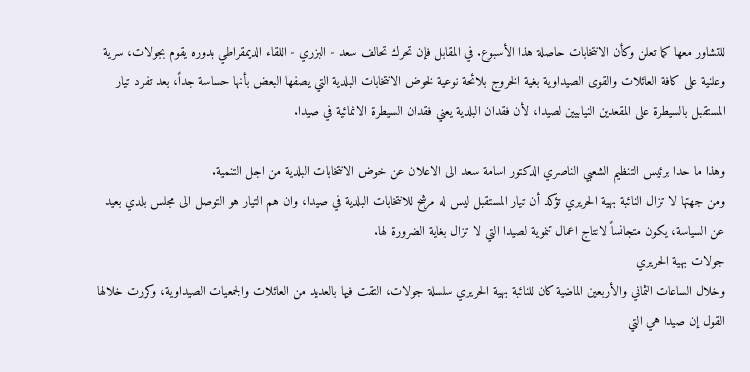للتشاور معها كما تعلن وكأن الانتخابات حاصلة هذا الأسبوع. في المقابل فإن تحرك تحالف سعد - البزري - اللقاء الديمقراطي بدوره يقوم بجولات، سرية وعلنية على كافة العائلات والقوى الصيداوية بغية الخروج بلائحة نوعية لخوض الانتخابات البلدية التي يصفها البعض بأنها حساسة جداً، بعد تفرد تيار المستقبل بالسيطرة على المقعدين النيابيين لصيدا، لأن فقدان البلدية يعني فقدان السيطرة الانمائية في صيدا.

وهذا ما حدا برئيس التنظيم الشعبي الناصري الدكتور اسامة سعد الى الاعلان عن خوض الانتخابات البلدية من اجل التنمية.
ومن جهتها لا تزال النائبة بهية الحريري تؤكد أن تيار المستقبل ليس له مرشح للانتخابات البلدية في صيدا، وان هم التيار هو التوصل الى مجلس بلدي بعيد عن السياسة، يكون متجانساً لانتاج اعمال تنموية لصيدا التي لا تزال بغاية الضرورة لها.
جولات بهية الحريري
وخلال الساعات الثماني والأربعين الماضية كان للنائبة بهية الحريري سلسلة جولات، التقت فيها بالعديد من العائلات والجمعيات الصيداوية، وكررت خلالها القول إن صيدا هي التي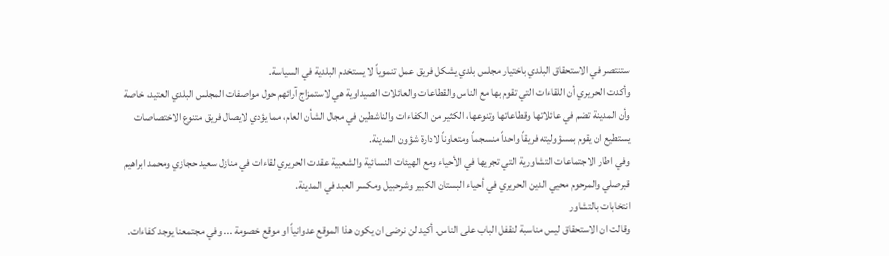ستنتصر في الاستحقاق البلدي باختيار مجلس بلدي يشكل فريق عمل تنموياً لا يستخدم البلدية في السياسة.
وأكدت الحريري أن اللقاءات التي تقوم بها مع الناس والقطاعات والعائلات الصيداوية هي لاستمزاج آرائهم حول مواصفات المجلس البلدي العتيد، خاصة وأن المدينة تضم في عائلاتها وقطاعاتها وتنوعها، الكثير من الكفاءات والناشطين في مجال الشأن العام، مما يؤدي لايصال فريق متنوع الاختصاصات يستطيع ان يقوم بمسؤوليته فريقاً واحداً منسجماً ومتعاوناً لادارة شؤون المدينة.
وفي اطار الاجتماعات التشاورية التي تجريها في الأحياء ومع الهيئات النسائية والشعبية عقدت الحريري لقاءات في منازل سعيد حجازي ومحمد ابراهيم قبرصلي والمرحوم محيي الدين الحريري في أحياء البستان الكبير وشرحبيل ومكسر العبد في المدينة.
انتخابات بالتشاور
وقالت ان الاستحقاق ليس مناسبة لنقفل الباب على الناس. أكيد لن نرضى ان يكون هذا الموقع عدوانياً او موقع خصومة ... وفي مجتمعنا يوجد كفاءات.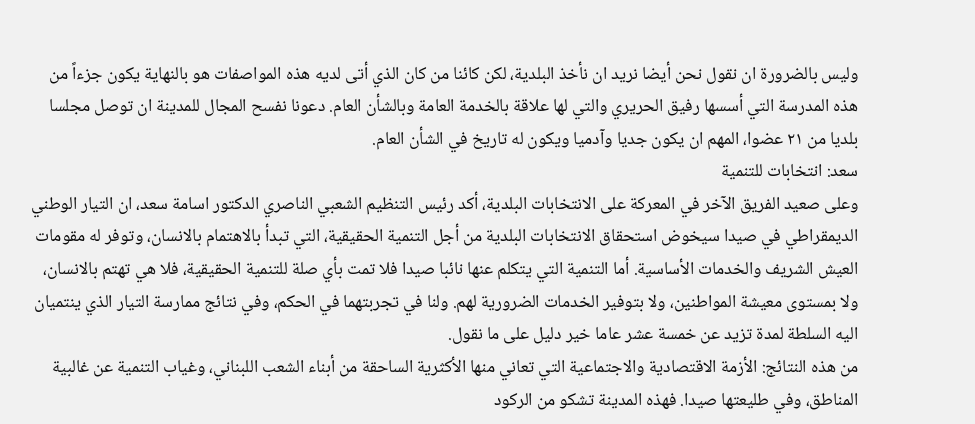وليس بالضرورة ان نقول نحن أيضا نريد ان نأخذ البلدية، لكن كائنا من كان الذي أتى لديه هذه المواصفات هو بالنهاية يكون جزءاً من هذه المدرسة التي أسسها رفيق الحريري والتي لها علاقة بالخدمة العامة وبالشأن العام. دعونا نفسح المجال للمدينة ان توصل مجلسا بلديا من ٢١ عضوا، المهم ان يكون جديا وآدميا ويكون له تاريخ في الشأن العام.
سعد: انتخابات للتنمية
وعلى صعيد الفريق الآخر في المعركة على الانتخابات البلدية، أكد رئيس التنظيم الشعبي الناصري الدكتور اسامة سعد، ان التيار الوطني الديمقراطي في صيدا سيخوض استحقاق الانتخابات البلدية من أجل التنمية الحقيقية، التي تبدأ بالاهتمام بالانسان، وتوفر له مقومات العيش الشريف والخدمات الأساسية. أما التنمية التي يتكلم عنها نائبا صيدا فلا تمت بأي صلة للتنمية الحقيقية، فلا هي تهتم بالانسان، ولا بمستوى معيشة المواطنين، ولا بتوفير الخدمات الضرورية لهم. ولنا في تجربتهما في الحكم، وفي نتائج ممارسة التيار الذي ينتميان اليه السلطة لمدة تزيد عن خمسة عشر عاما خير دليل على ما نقول.
من هذه النتائج: الأزمة الاقتصادية والاجتماعية التي تعاني منها الأكثرية الساحقة من أبناء الشعب اللبناني، وغياب التنمية عن غالبية المناطق، وفي طليعتها صيدا. فهذه المدينة تشكو من الركود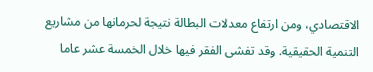الاقتصادي، ومن ارتفاع معدلات البطالة نتيجة لحرمانها من مشاريع التنمية الحقيقية. وقد تفشى الفقر فيها خلال الخمسة عشر عاما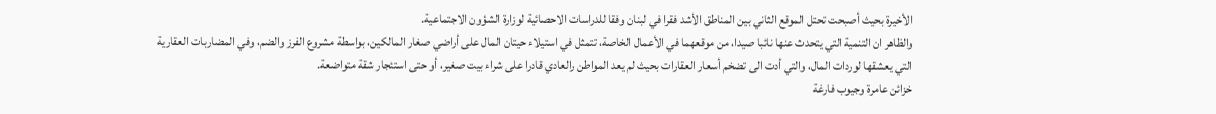الأخيرة بحيث أصبحت تحتل الموقع الثاني بين المناطق الأشد فقرا في لبنان وفقا للدراسات الاحصائية لوزارة الشؤون الاجتماعية.
والظاهر ان التنمية التي يتحدث عنها نائبا صيدا، من موقعهما في الأعمال الخاصة، تتمثل في استيلاء حيتان المال على أراضي صغار المالكين، بواسطة مشروع الفرز والضم، وفي المضاربات العقارية التي يعشقها لوردات المال، والتي أدت الى تضخم أسعار العقارات بحيث لم يعد المواطن رالعادي قادرا على شراء بيت صغير، أو حتى استئجار شقة متواضعة.
خزائن عامرة وجيوب فارغة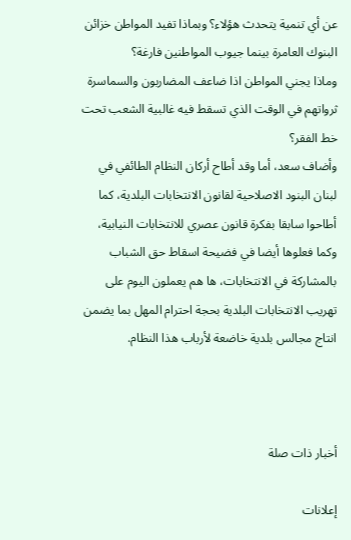عن أي تنمية يتحدث هؤلاء؟ وبماذا تفيد المواطن خزائن البنوك العامرة بينما جيوب المواطنين فارغة؟
وماذا يجني المواطن اذا ضاعف المضاربون والسماسرة ثرواتهم في الوقت الذي تسقط فيه غالبية الشعب تحت خط الفقر؟
وأضاف سعد، أما وقد أطاح أركان النظام الطائفي في لبنان البنود الاصلاحية لقانون الانتخابات البلدية، كما أطاحوا سابقا بفكرة قانون عصري للانتخابات النيابية، وكما فعلوها أيضا في فضيحة اسقاط حق الشباب بالمشاركة في الانتخابات، ها هم يعملون اليوم على تهريب الانتخابات البلدية بحجة احترام المهل بما يضمن انتاج مجالس بلدية خاضعة لأرباب هذا النظام.



أخبار ذات صلة

إعلانات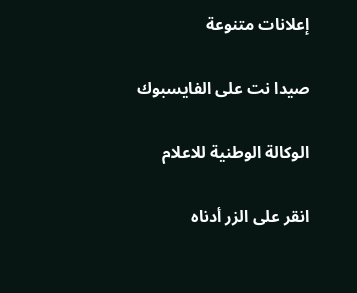إعلانات متنوعة

صيدا نت على الفايسبوك

الوكالة الوطنية للاعلام

انقر على الزر أدناه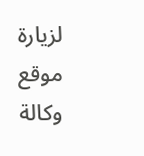لزيارة موقع وكالة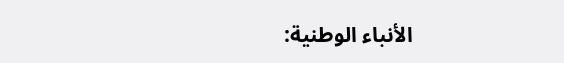الأنباء الوطنية: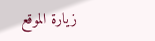زيارة الموقع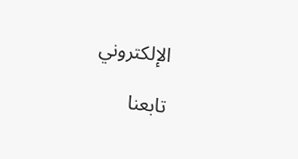الإلكتروني

تابعنا